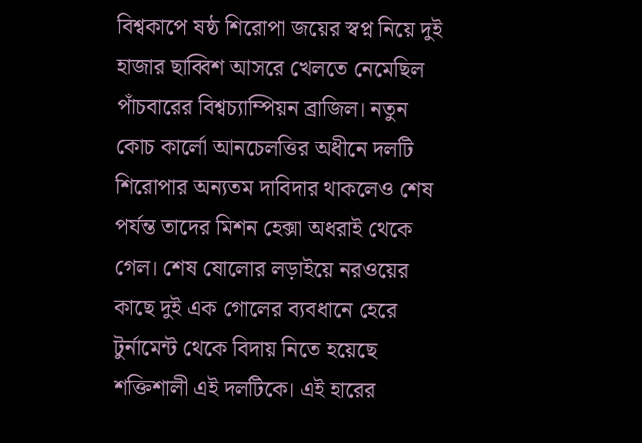বিশ্বকাপে ষষ্ঠ শিরোপা জয়ের স্বপ্ন নিয়ে দুই হাজার ছাব্বিশ আসরে খেলতে নেমেছিল পাঁচবারের বিশ্বচ্যাম্পিয়ন ব্রাজিল। নতুন কোচ কার্লো আনচেলত্তির অধীনে দলটি শিরোপার অন্যতম দাবিদার থাকলেও শেষ পর্যন্ত তাদের মিশন হেক্সা অধরাই থেকে গেল। শেষ ষোলোর লড়াইয়ে নরওয়ের কাছে দুই এক গোলের ব্যবধানে হেরে টুর্নামেন্ট থেকে বিদায় নিতে হয়েছে শক্তিশালী এই দলটিকে। এই হারের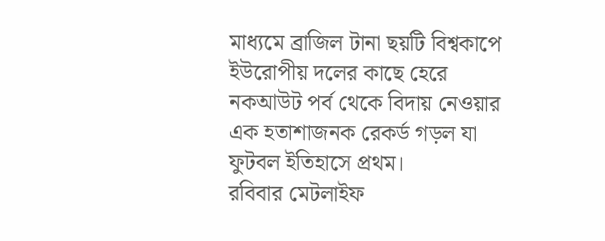মাধ্যমে ব্রাজিল টানা ছয়টি বিশ্বকাপে ইউরোপীয় দলের কাছে হেরে নকআউট পর্ব থেকে বিদায় নেওয়ার এক হতাশাজনক রেকর্ড গড়ল যা ফুটবল ইতিহাসে প্রথম।
রবিবার মেটলাইফ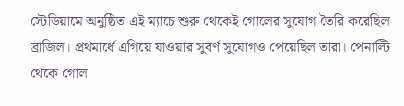স্টেডিয়ামে অনুষ্ঠিত এই ম্যাচে শুরু থেকেই গোলের সুযোগ তৈরি করেছিল ব্রাজিল। প্রথমার্ধে এগিয়ে যাওয়ার সুবর্ণ সুযোগও পেয়েছিল তারা। পেনাল্টি থেকে গোল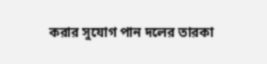করার সুযোগ পান দলের তারকা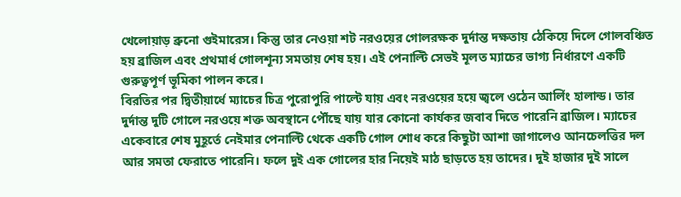খেলোয়াড় ব্রুনো গুইমারেস। কিন্তু তার নেওয়া শট নরওয়ের গোলরক্ষক দুর্দান্ত দক্ষতায় ঠেকিয়ে দিলে গোলবঞ্চিত হয় ব্রাজিল এবং প্রথমার্ধ গোলশূন্য সমতায় শেষ হয়। এই পেনাল্টি সেভই মূলত ম্যাচের ভাগ্য নির্ধারণে একটি গুরুত্বপূর্ণ ভূমিকা পালন করে।
বিরতির পর দ্বিতীয়ার্ধে ম্যাচের চিত্র পুরোপুরি পাল্টে যায় এবং নরওয়ের হয়ে জ্বলে ওঠেন আর্লিং হালান্ড। তার দুর্দান্ত দুটি গোলে নরওয়ে শক্ত অবস্থানে পৌঁছে যায় যার কোনো কার্যকর জবাব দিতে পারেনি ব্রাজিল। ম্যাচের একেবারে শেষ মুহূর্তে নেইমার পেনাল্টি থেকে একটি গোল শোধ করে কিছুটা আশা জাগালেও আনচেলত্তির দল আর সমতা ফেরাতে পারেনি। ফলে দুই এক গোলের হার নিয়েই মাঠ ছাড়তে হয় তাদের। দুই হাজার দুই সালে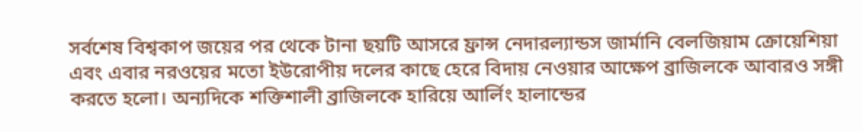সর্বশেষ বিশ্বকাপ জয়ের পর থেকে টানা ছয়টি আসরে ফ্রান্স নেদারল্যান্ডস জার্মানি বেলজিয়াম ক্রোয়েশিয়া এবং এবার নরওয়ের মতো ইউরোপীয় দলের কাছে হেরে বিদায় নেওয়ার আক্ষেপ ব্রাজিলকে আবারও সঙ্গী করতে হলো। অন্যদিকে শক্তিশালী ব্রাজিলকে হারিয়ে আর্লিং হালান্ডের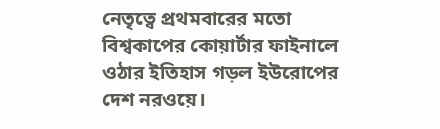নেতৃত্বে প্রথমবারের মতো বিশ্বকাপের কোয়ার্টার ফাইনালে ওঠার ইতিহাস গড়ল ইউরোপের দেশ নরওয়ে।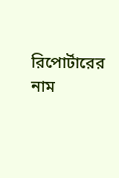রিপোর্টারের নাম